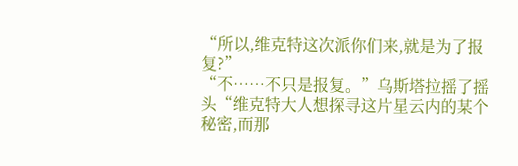“所以,维克特这次派你们来,就是为了报复?”
“不……不只是报复。”乌斯塔拉摇了摇头“维克特大人想探寻这片星云内的某个秘密,而那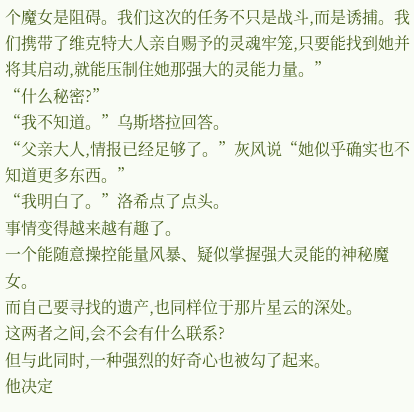个魔女是阻碍。我们这次的任务不只是战斗,而是诱捕。我们携带了维克特大人亲自赐予的灵魂牢笼,只要能找到她并将其启动,就能压制住她那强大的灵能力量。”
“什么秘密?”
“我不知道。”乌斯塔拉回答。
“父亲大人,情报已经足够了。”灰风说“她似乎确实也不知道更多东西。”
“我明白了。”洛希点了点头。
事情变得越来越有趣了。
一个能随意操控能量风暴、疑似掌握强大灵能的神秘魔女。
而自己要寻找的遗产,也同样位于那片星云的深处。
这两者之间,会不会有什么联系?
但与此同时,一种强烈的好奇心也被勾了起来。
他决定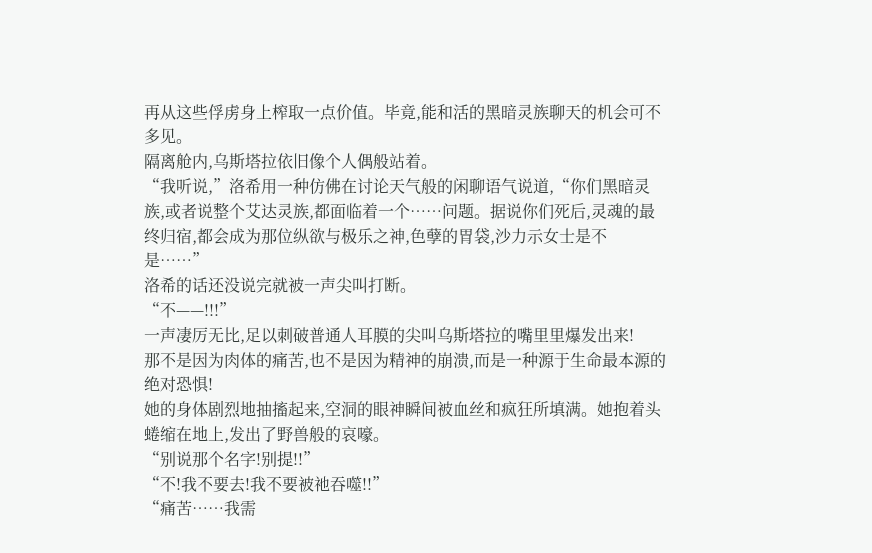再从这些俘虏身上榨取一点价值。毕竟,能和活的黑暗灵族聊天的机会可不多见。
隔离舱内,乌斯塔拉依旧像个人偶般站着。
“我听说,”洛希用一种仿佛在讨论天气般的闲聊语气说道,“你们黑暗灵族,或者说整个艾达灵族,都面临着一个……问题。据说你们死后,灵魂的最终归宿,都会成为那位纵欲与极乐之神,色孽的胃袋,沙力示女士是不是……”
洛希的话还没说完就被一声尖叫打断。
“不——!!!”
一声凄厉无比,足以刺破普通人耳膜的尖叫乌斯塔拉的嘴里里爆发出来!
那不是因为肉体的痛苦,也不是因为精神的崩溃,而是一种源于生命最本源的绝对恐惧!
她的身体剧烈地抽搐起来,空洞的眼神瞬间被血丝和疯狂所填满。她抱着头蜷缩在地上,发出了野兽般的哀嚎。
“别说那个名字!别提!!”
“不!我不要去!我不要被祂吞噬!!”
“痛苦……我需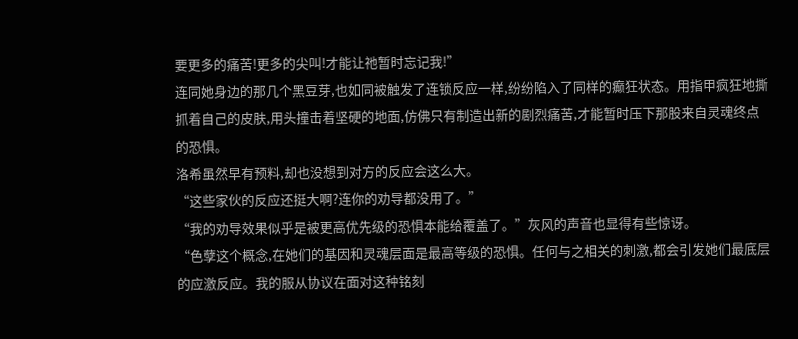要更多的痛苦!更多的尖叫!才能让祂暂时忘记我!”
连同她身边的那几个黑豆芽,也如同被触发了连锁反应一样,纷纷陷入了同样的癫狂状态。用指甲疯狂地撕抓着自己的皮肤,用头撞击着坚硬的地面,仿佛只有制造出新的剧烈痛苦,才能暂时压下那股来自灵魂终点的恐惧。
洛希虽然早有预料,却也没想到对方的反应会这么大。
“这些家伙的反应还挺大啊?连你的劝导都没用了。”
“我的劝导效果似乎是被更高优先级的恐惧本能给覆盖了。”灰风的声音也显得有些惊讶。
“色孽这个概念,在她们的基因和灵魂层面是最高等级的恐惧。任何与之相关的刺激,都会引发她们最底层的应激反应。我的服从协议在面对这种铭刻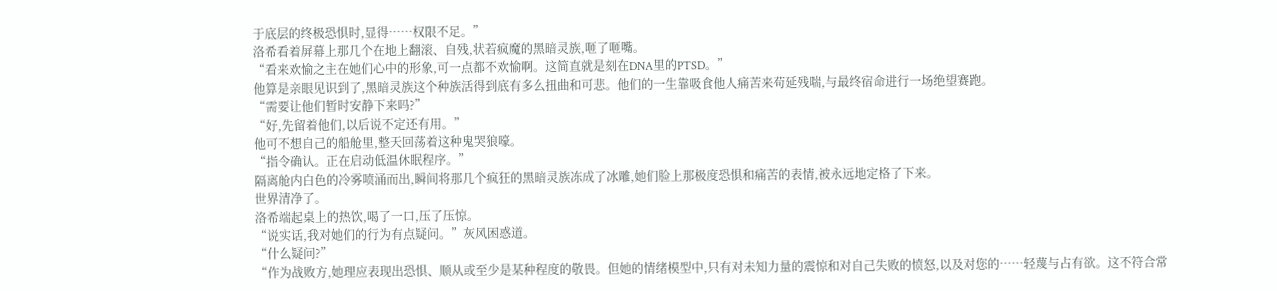于底层的终极恐惧时,显得……权限不足。”
洛希看着屏幕上那几个在地上翻滚、自残,状若疯魔的黑暗灵族,咂了咂嘴。
“看来欢愉之主在她们心中的形象,可一点都不欢愉啊。这简直就是刻在DNA里的PTSD。”
他算是亲眼见识到了,黑暗灵族这个种族活得到底有多么扭曲和可悲。他们的一生靠吸食他人痛苦来苟延残喘,与最终宿命进行一场绝望赛跑。
“需要让他们暂时安静下来吗?”
“好,先留着他们,以后说不定还有用。”
他可不想自己的船舱里,整天回荡着这种鬼哭狼嚎。
“指令确认。正在启动低温休眠程序。”
隔离舱内白色的冷雾喷涌而出,瞬间将那几个疯狂的黑暗灵族冻成了冰雕,她们脸上那极度恐惧和痛苦的表情,被永远地定格了下来。
世界清净了。
洛希端起桌上的热饮,喝了一口,压了压惊。
“说实话,我对她们的行为有点疑问。”灰风困惑道。
“什么疑问?”
“作为战败方,她理应表现出恐惧、顺从或至少是某种程度的敬畏。但她的情绪模型中,只有对未知力量的震惊和对自己失败的愤怒,以及对您的……轻蔑与占有欲。这不符合常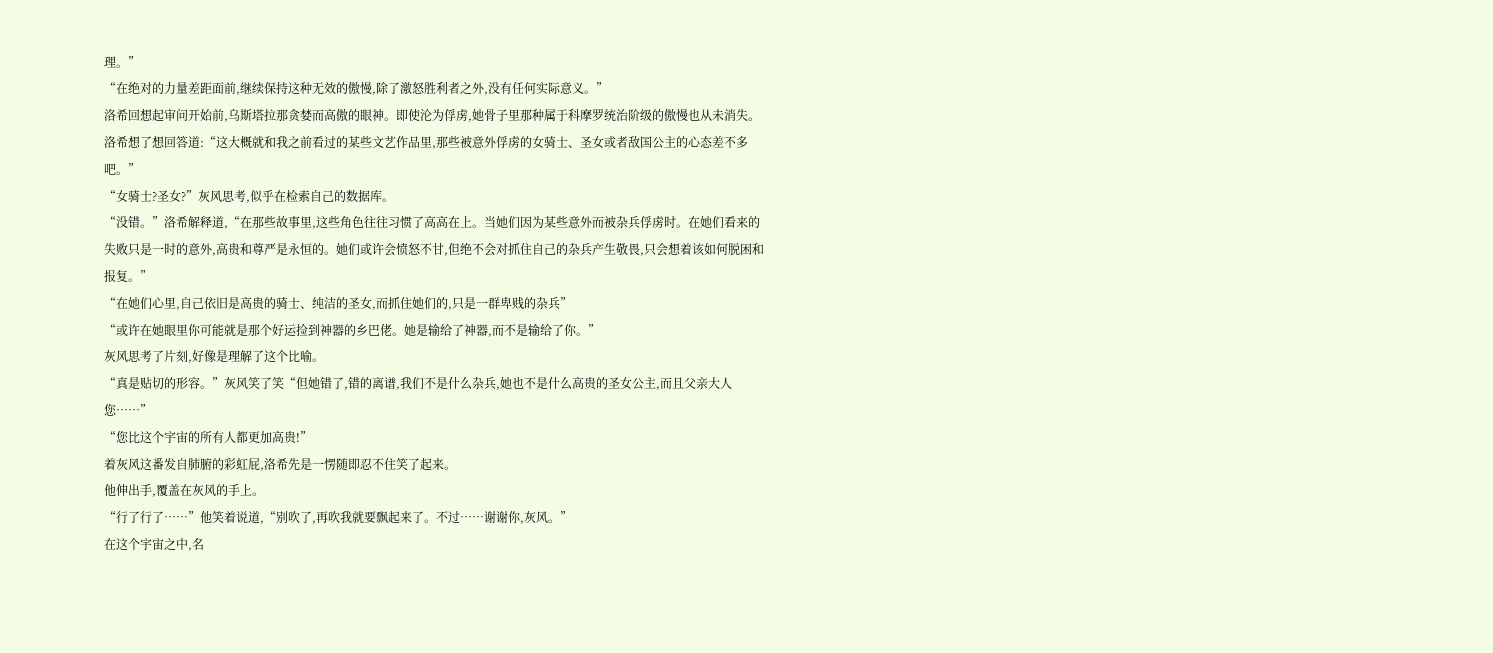理。”
“在绝对的力量差距面前,继续保持这种无效的傲慢,除了激怒胜利者之外,没有任何实际意义。”
洛希回想起审问开始前,乌斯塔拉那贪婪而高傲的眼神。即使沦为俘虏,她骨子里那种属于科摩罗统治阶级的傲慢也从未消失。
洛希想了想回答道:“这大概就和我之前看过的某些文艺作品里,那些被意外俘虏的女骑士、圣女或者敌国公主的心态差不多吧。”
“女骑士?圣女?”灰风思考,似乎在检索自己的数据库。
“没错。”洛希解释道,“在那些故事里,这些角色往往习惯了高高在上。当她们因为某些意外而被杂兵俘虏时。在她们看来的失败只是一时的意外,高贵和尊严是永恒的。她们或许会愤怒不甘,但绝不会对抓住自己的杂兵产生敬畏,只会想着该如何脱困和报复。”
“在她们心里,自己依旧是高贵的骑士、纯洁的圣女,而抓住她们的,只是一群卑贱的杂兵”
“或许在她眼里你可能就是那个好运捡到神器的乡巴佬。她是输给了神器,而不是输给了你。”
灰风思考了片刻,好像是理解了这个比喻。
“真是贴切的形容。”灰风笑了笑“但她错了,错的离谱,我们不是什么杂兵,她也不是什么高贵的圣女公主,而且父亲大人您……”
“您比这个宇宙的所有人都更加高贵!”
着灰风这番发自肺腑的彩虹屁,洛希先是一愣随即忍不住笑了起来。
他伸出手,覆盖在灰风的手上。
“行了行了……”他笑着说道,“别吹了,再吹我就要飘起来了。不过……谢谢你,灰风。”
在这个宇宙之中,名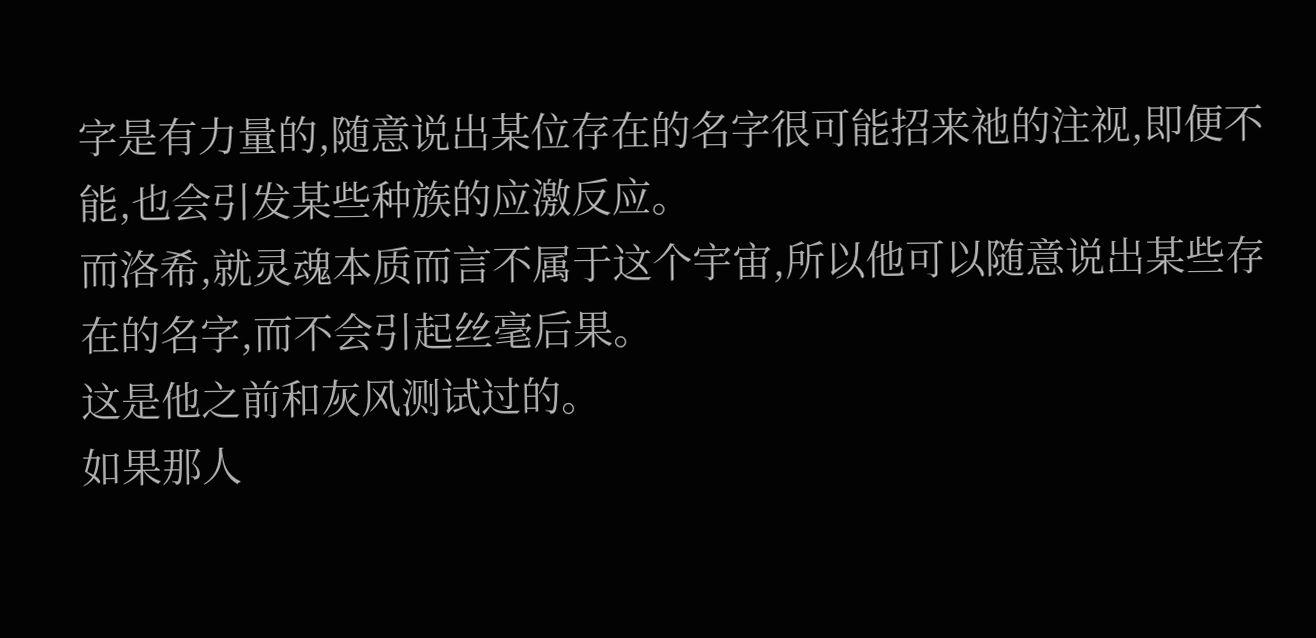字是有力量的,随意说出某位存在的名字很可能招来祂的注视,即便不能,也会引发某些种族的应激反应。
而洛希,就灵魂本质而言不属于这个宇宙,所以他可以随意说出某些存在的名字,而不会引起丝毫后果。
这是他之前和灰风测试过的。
如果那人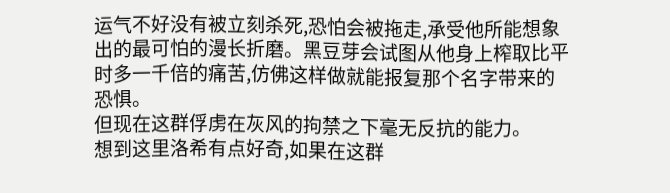运气不好没有被立刻杀死,恐怕会被拖走,承受他所能想象出的最可怕的漫长折磨。黑豆芽会试图从他身上榨取比平时多一千倍的痛苦,仿佛这样做就能报复那个名字带来的恐惧。
但现在这群俘虏在灰风的拘禁之下毫无反抗的能力。
想到这里洛希有点好奇,如果在这群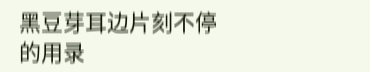黑豆芽耳边片刻不停的用录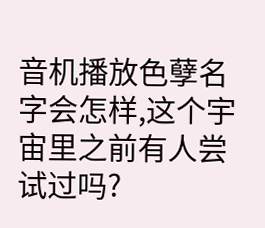音机播放色孽名字会怎样,这个宇宙里之前有人尝试过吗?